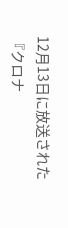12月13日に放送された『クロナ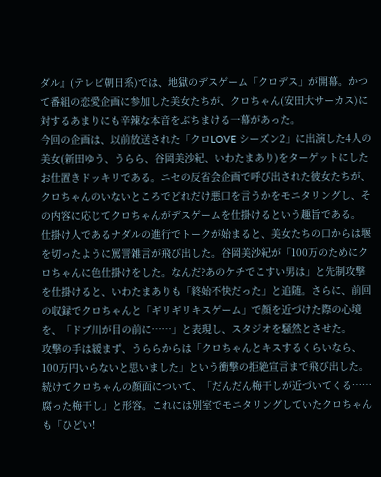ダル』(テレビ朝日系)では、地獄のデスゲーム「クロデス」が開幕。かつて番組の恋愛企画に参加した美女たちが、クロちゃん(安田大サーカス)に対するあまりにも辛辣な本音をぶちまける一幕があった。
今回の企画は、以前放送された「クロLOVE シーズン2」に出演した4人の美女(新田ゆう、うらら、谷岡美沙紀、いわたまあり)をターゲットにしたお仕置きドッキリである。ニセの反省会企画で呼び出された彼女たちが、クロちゃんのいないところでどれだけ悪口を言うかをモニタリングし、その内容に応じてクロちゃんがデスゲームを仕掛けるという趣旨である。
仕掛け人であるナダルの進行でトークが始まると、美女たちの口からは堰を切ったように罵詈雑言が飛び出した。谷岡美沙紀が「100万のためにクロちゃんに色仕掛けをした。なんだ?あのケチでこすい男は」と先制攻撃を仕掛けると、いわたまありも「終始不快だった」と追随。さらに、前回の収録でクロちゃんと「ギリギリキスゲーム」で顔を近づけた際の心境を、「ドブ川が目の前に……」と表現し、スタジオを騒然とさせた。
攻撃の手は緩まず、うららからは「クロちゃんとキスするくらいなら、100万円いらないと思いました」という衝撃の拒絶宣言まで飛び出した。続けてクロちゃんの顔面について、「だんだん梅干しが近づいてくる……腐った梅干し」と形容。これには別室でモニタリングしていたクロちゃんも「ひどい!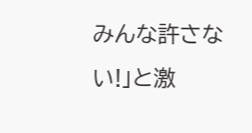みんな許さない!」と激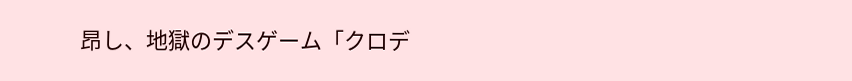昂し、地獄のデスゲーム「クロデ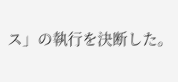ス」の執行を決断した。